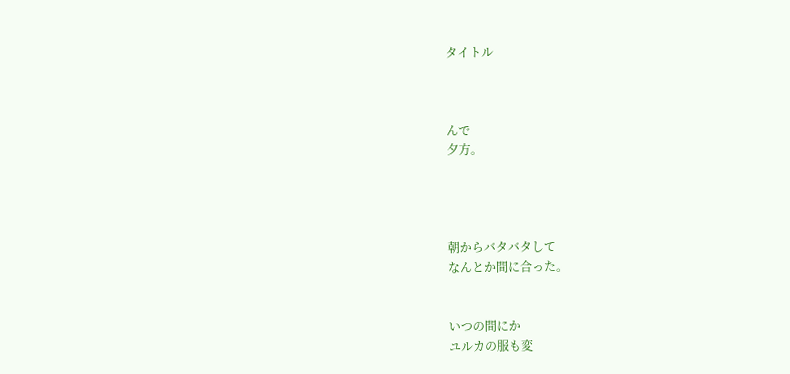タイトル



んで
夕方。




朝からバタバタして
なんとか間に合った。


いつの間にか
ユルカの服も変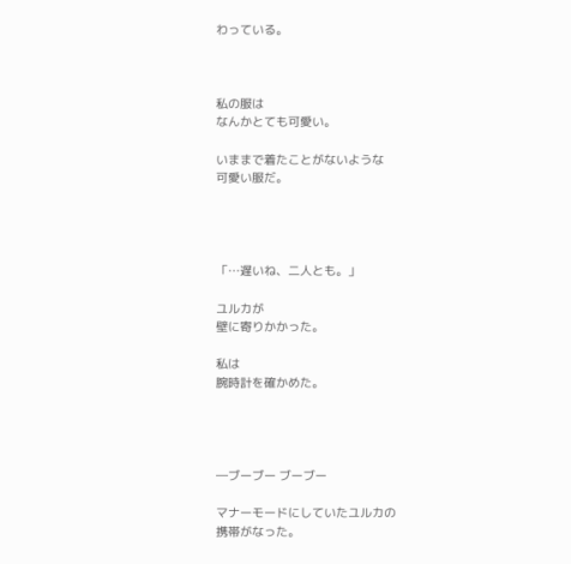わっている。



私の服は
なんかとても可愛い。

いままで着たことがないような
可愛い服だ。




「…遅いね、二人とも。」

ユルカが
壁に寄りかかった。

私は
腕時計を確かめた。




―ブーブー ブーブー

マナーモードにしていたユルカの
携帯がなった。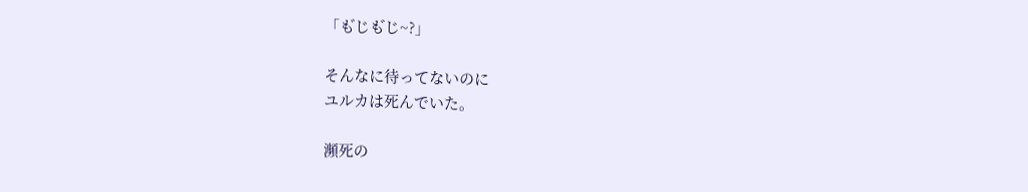「も゙じも゙じ~?」

そんなに待ってないのに
ユルカは死んでいた。

瀕死の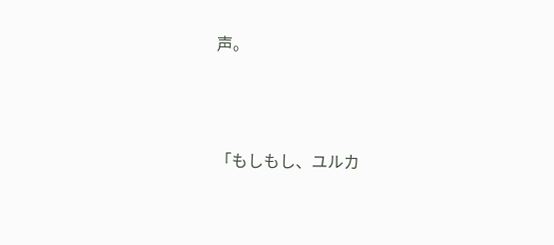声。





「もしもし、ユルカ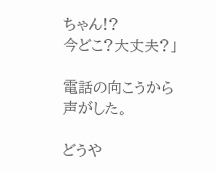ちゃん!?
今どこ?大丈夫?」

電話の向こうから
声がした。

どうや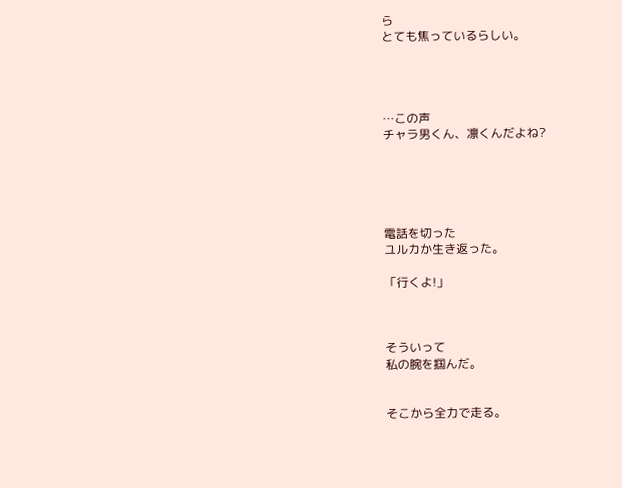ら
とても焦っているらしい。




…この声
チャラ男くん、凛くんだよね?





電話を切った
ユルカか生き返った。

「行くよ!」



そういって
私の腕を掴んだ。


そこから全力で走る。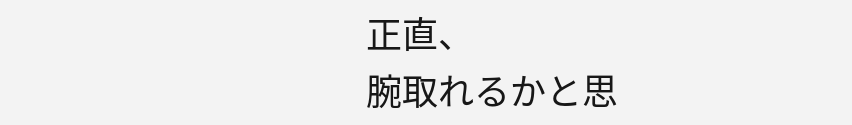正直、
腕取れるかと思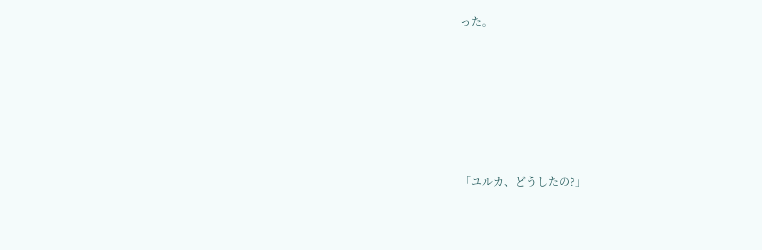った。






「ユルカ、どうしたの?」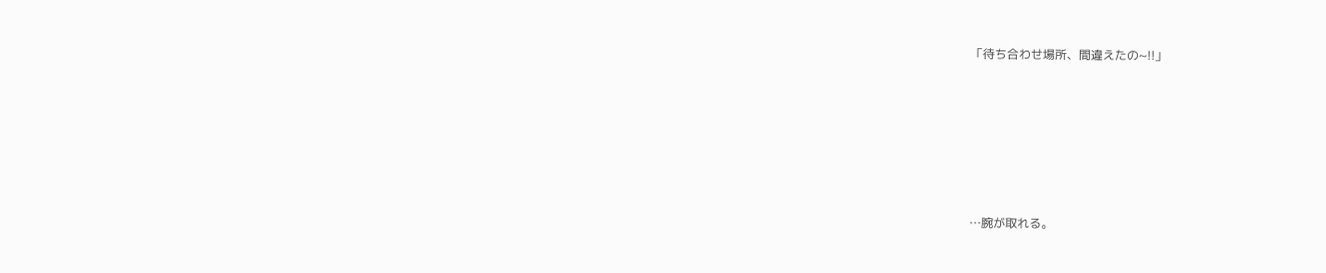「待ち合わせ場所、間違えたの~!!」







…腕が取れる。